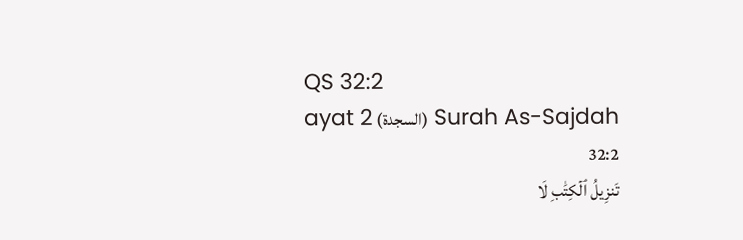QS 32:2
Surah As-Sajdah (السجدة) ayat 2
32:2
تَنزِيلُ ٱلۡكِتَٰبِ لَا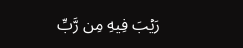رَيۡبَ فِيهِ مِن رَّبِّ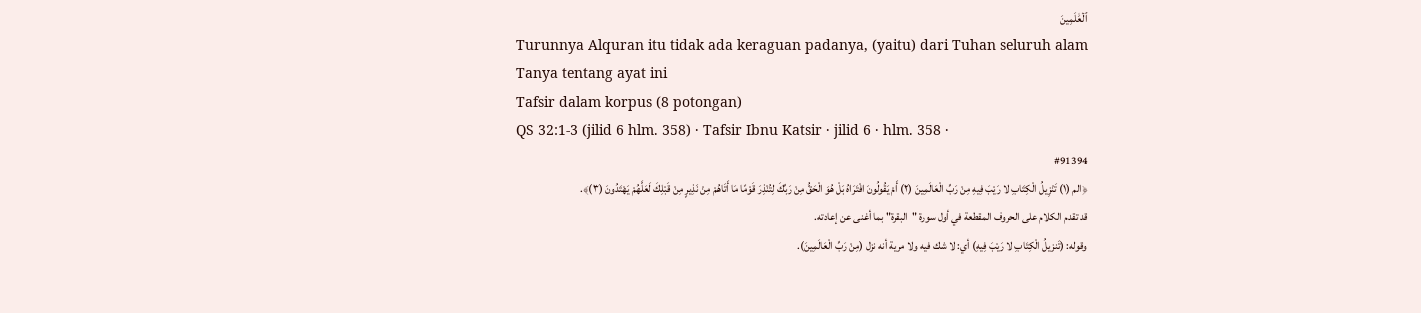ٱلۡعَٰلَمِينَ
Turunnya Alquran itu tidak ada keraguan padanya, (yaitu) dari Tuhan seluruh alam
Tanya tentang ayat ini
Tafsir dalam korpus (8 potongan)
QS 32:1-3 (jilid 6 hlm. 358) · Tafsir Ibnu Katsir · jilid 6 · hlm. 358 ·
#91394
﴿الم (١) تَنْزِيلُ الْكِتَابِ لا رَيْبَ فِيهِ مِنْ رَبِّ الْعَالَمِينَ (٢) أَمْ يَقُولُونَ افْتَرَاهُ بَلْ هُوَ الْحَقُّ مِنْ رَبِّكَ لِتُنْذِرَ قَوْمًا مَا أَتَاهُمْ مِنْ نَذِيرٍ مِنْ قَبْلِكَ لَعَلَّهُمْ يَهْتَدُونَ (٣)﴾.
قد تقدم الكلام على الحروف المقطعة في أول سورة "البقرة" بما أغنى عن إعادته.
وقوله: (تَنزيلُ الْكِتَابِ لا رَيْبَ فِيهِ) أي: لا شك فيه ولا مرية أنه نزل (مِنْ رَبِّ الْعَالَمِينَ).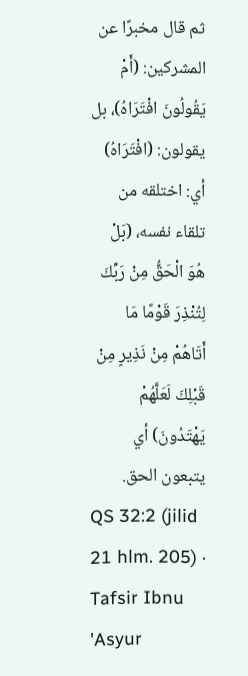ثم قال مخبرًا عن المشركين: (أَمْ يَقُولُونَ افْتَرَاهُ)، بل يقولون: (افْتَرَاهُ) أي: اختلقه من تلقاء نفسه، (بَلْ هُوَ الْحَقُّ مِنْ رَبِّكَ لِتُنْذِرَ قَوْمًا مَا أَتَاهُمْ مِنْ نَذِيرٍ مِنْ قَبْلِكَ لَعَلَّهُمْ يَهْتَدُونَ) أي يتبعون الحق.
QS 32:2 (jilid 21 hlm. 205) · Tafsir Ibnu 'Asyur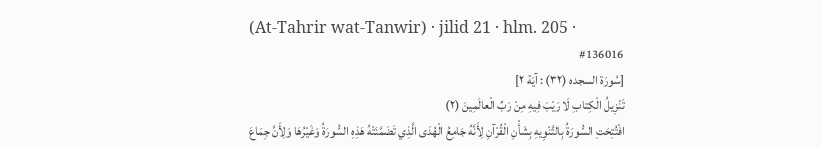(At-Tahrir wat-Tanwir) · jilid 21 · hlm. 205 ·
#136016
[سُورَة السجده (٣٢) : آيَة ٢]
تَنْزِيلُ الْكِتابِ لَا رَيْبَ فِيهِ مِنْ رَبِّ الْعالَمِينَ (٢)
افْتُتِحَتِ السُّورَةُ بِالتَّنْوِيهِ بِشَأْنِ الْقُرْآنِ لِأَنَّهُ جَامِعُ الْهُدَى الَّذِي تَضَمَّنَتْهُ هَذِهِ السُّورَةُ وَغَيْرُهَا وَلِأَنَّ جِمَاعَ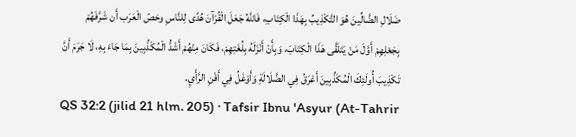ضَلَالِ الضَّالِّينَ هُوَ التَّكْذِيبُ بِهَذَا الْكِتَابِ، فَاللَّهُ جَعَلَ الْقُرْآنَ هُدًى لِلنَّاسِ وخصّ الْعَرَب أَن شَرَّفَهُمْ بِجَعْلِهِمْ أَوَّلَ مَنْ يَتَلَقَّى هَذَا الْكِتَابَ، وَبِأَنْ أَنْزَلَهُ بِلُغَتِهِمْ، فَكَانَ مِنْهُمْ أَشَدُّ الْمُكَذِّبِينَ بِمَا جَاءَ بِهِ، لَا جَرَمَ أَنَّ تَكْذِيبَ أُولَئِكَ الْمُكَذِّبِينَ أَعْرَقُ فِي الضَّلَالَةِ وَأَوْغَلُ فِي أَفْنِ الرَّأْيِ.
QS 32:2 (jilid 21 hlm. 205) · Tafsir Ibnu 'Asyur (At-Tahrir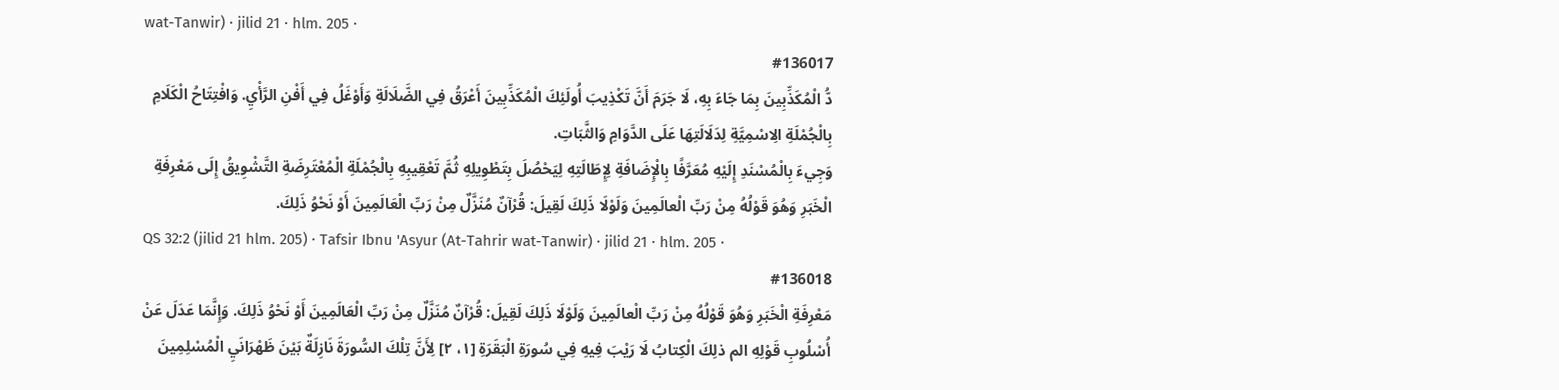wat-Tanwir) · jilid 21 · hlm. 205 ·
#136017
دُّ الْمُكَذِّبِينَ بِمَا جَاءَ بِهِ، لَا جَرَمَ أَنَّ تَكْذِيبَ أُولَئِكَ الْمُكَذِّبِينَ أَعْرَقُ فِي الضَّلَالَةِ وَأَوْغَلُ فِي أَفْنِ الرَّأْيِ. وَافْتِتَاحُ الْكَلَامِ بِالْجُمْلَةِ الِاسْمِيَّةِ لِدَلَالَتِهَا عَلَى الدَّوَامِ وَالثَّبَاتِ.
وَجِيءَ بِالْمُسْنَدِ إِلَيْهِ مُعَرَّفًا بِالْإِضَافَةِ لِإِطَالَتِهِ لِيَحْصُلَ بِتَطْوِيلِهِ ثُمَّ تَعْقِيبِهِ بِالْجُمْلَةِ الْمُعْتَرِضَةِ التَّشْوِيقُ إِلَى مَعْرِفَةِ الْخَبَرِ وَهُوَ قَوْلُهُ مِنْ رَبِّ الْعالَمِينَ وَلَوْلَا ذَلِكَ لَقِيلَ: قُرْآنٌ مُنَزَّلٌ مِنْ رَبِّ الْعَالَمِينَ أَوْ نَحْوُ ذَلِكَ.
QS 32:2 (jilid 21 hlm. 205) · Tafsir Ibnu 'Asyur (At-Tahrir wat-Tanwir) · jilid 21 · hlm. 205 ·
#136018
مَعْرِفَةِ الْخَبَرِ وَهُوَ قَوْلُهُ مِنْ رَبِّ الْعالَمِينَ وَلَوْلَا ذَلِكَ لَقِيلَ: قُرْآنٌ مُنَزَّلٌ مِنْ رَبِّ الْعَالَمِينَ أَوْ نَحْوُ ذَلِكَ. وَإِنَّمَا عَدَلَ عَنْ أُسْلُوبِ قَوْلِهِ الم ذلِكَ الْكِتابُ لَا رَيْبَ فِيهِ فِي سُورَةِ الْبَقَرَةِ [١، ٢] لِأَنَّ تِلْكَ السُّورَةَ نَازِلَةٌ بَيْنَ ظَهْرَانَيِ الْمُسْلِمِينَ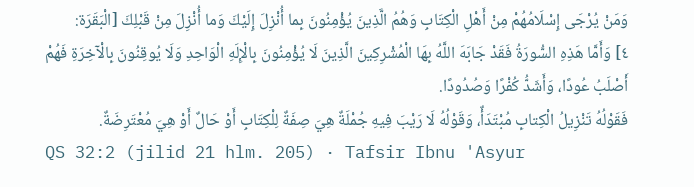وَمَنْ يُرْجَى إِسْلَامُهُمْ مِنْ أَهْلِ الْكِتَابِ وَهُمُ الَّذِينَ يُؤْمِنُونَ بِما أُنْزِلَ إِلَيْكَ وَما أُنْزِلَ مِنْ قَبْلِكَ [الْبَقَرَة:
٤] وَأَمَّا هَذِهِ السُّورَةُ فَقَدْ جَابَهَ اللَّهُ بِهَا الْمُشْرِكِينَ الَّذِينَ لَا يُؤْمِنُونَ بِالْإِلَهِ الْوَاحِدِ وَلَا يُوقِنُونَ بِالْآخِرَةِ فَهُمْ أَصْلَبُ عُودًا، وَأَشَدُّ كُفْرًا وَصُدُودًا.
فَقَوْلُهُ تَنْزِيلُ الْكِتابِ مُبْتَدَأٌ، وَقَوْلُهُ لَا رَيْبَ فِيهِ جُمْلَةٌ هِيَ صِفَةٌ لِلْكِتَابِ أَوْ حَالٌ أَوْ هِيَ مُعْتَرِضَةٌ.
QS 32:2 (jilid 21 hlm. 205) · Tafsir Ibnu 'Asyur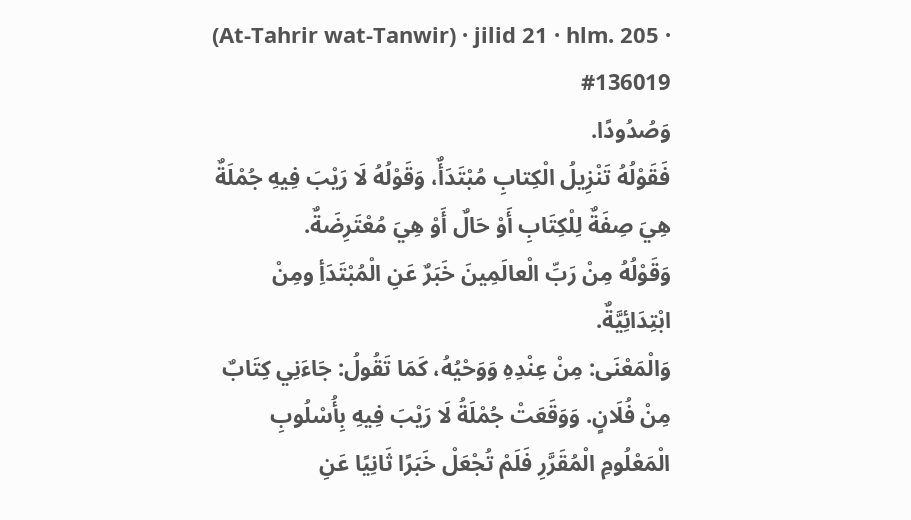(At-Tahrir wat-Tanwir) · jilid 21 · hlm. 205 ·
#136019
وَصُدُودًا.
فَقَوْلُهُ تَنْزِيلُ الْكِتابِ مُبْتَدَأٌ، وَقَوْلُهُ لَا رَيْبَ فِيهِ جُمْلَةٌ هِيَ صِفَةٌ لِلْكِتَابِ أَوْ حَالٌ أَوْ هِيَ مُعْتَرِضَةٌ.
وَقَوْلُهُ مِنْ رَبِّ الْعالَمِينَ خَبَرٌ عَنِ الْمُبْتَدَأِ ومِنْ ابْتِدَائِيَّةٌ.
وَالْمَعْنَى: مِنْ عِنْدِهِ وَوَحْيُهُ، كَمَا تَقُولُ: جَاءَنِي كِتَابٌ مِنْ فُلَانٍ. وَوَقَعَتْ جُمْلَةُ لَا رَيْبَ فِيهِ بِأُسْلُوبِ الْمَعْلُومِ الْمُقَرَّرِ فَلَمْ تُجْعَلْ خَبَرًا ثَانِيًا عَنِ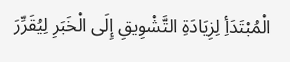الْمُبْتَدَأِ لِزِيَادَةِ التَّشْوِيقِ إِلَى الْخَبَرِ لِيُقَرِّرَ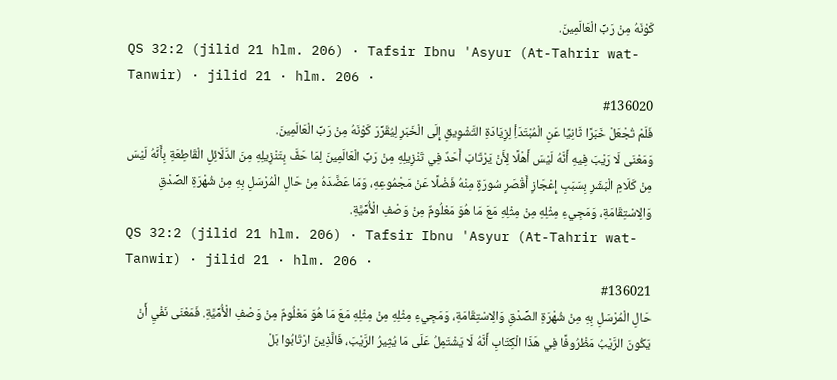كَوْنَهُ مِنْ رَبِّ الْعَالَمِينَ.
QS 32:2 (jilid 21 hlm. 206) · Tafsir Ibnu 'Asyur (At-Tahrir wat-Tanwir) · jilid 21 · hlm. 206 ·
#136020
فَلَمْ تُجْعَلْ خَبَرًا ثَانِيًا عَنِ الْمُبْتَدَأِ لِزِيَادَةِ التَّشْوِيقِ إِلَى الْخَبَرِ لِيُقَرِّرَ كَوْنَهُ مِنْ رَبِّ الْعَالَمِينَ.
وَمَعْنَى لَا رَيْبَ فِيهِ أَنَّهُ لَيْسَ أَهْلًا لِأَنْ يَرْتَابَ أَحَدٌ فِي تَنْزِيلِهِ مِنْ رَبِّ الْعَالَمِينَ لِمَا حَفَّ بِتَنْزِيلِهِ مِنَ الدَّلَائِلِ الْقَاطِعَةِ بِأَنَّهُ لَيْسَ مِنْ كَلَامِ الْبَشَرِ بِسَبَبِ إِعْجَازِ أَقْصَرِ سُورَةٍ مِنْهُ فَضْلًا عَنْ مَجْمُوعِهِ، وَمَا عَضَّدَهُ مِنْ حَالِ الْمُرْسَلِ بِهِ مِنْ شُهْرَةِ الصِّدْقِ وَالِاسْتِقَامَةِ، وَمَجِيءِ مِثْلِهِ مِنْ مِثْلِهِ مَعَ مَا هُوَ مَعْلُومٌ مِنْ وَصْفِ الْأُمِّيَّةِ.
QS 32:2 (jilid 21 hlm. 206) · Tafsir Ibnu 'Asyur (At-Tahrir wat-Tanwir) · jilid 21 · hlm. 206 ·
#136021
حَالِ الْمُرْسَلِ بِهِ مِنْ شُهْرَةِ الصِّدْقِ وَالِاسْتِقَامَةِ، وَمَجِيءِ مِثْلِهِ مِنْ مِثْلِهِ مَعَ مَا هُوَ مَعْلُومٌ مِنْ وَصْفِ الْأُمِّيَّةِ. فَمَعْنَى نَفْيِ أَنْ يَكُونَ الرَّيْبُ مَظْرُوفًا فِي هَذَا الْكِتَابِ أَنَّهُ لَا يَشْتَمِلُ عَلَى مَا يُثِيرُ الرَّيْبَ، فَالَّذِينَ ارْتَابُوا بَلْ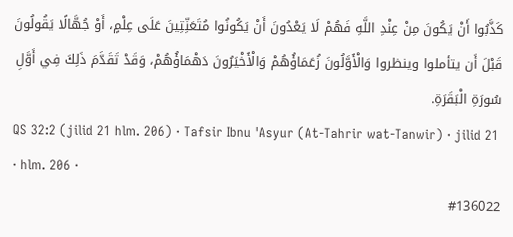كَذَّبُوا أَنْ يَكُونَ مِنْ عِنْدِ اللَّهِ فَهُمْ لَا يَعْدُونَ أَنْ يَكُونُوا مُتَعَنِّتِينَ عَلَى عِلْمٍ، أَوْ جُهَّالًا يَقُولُونَ قَبْلَ أَن يتأملوا وينظروا وَالْأَوَّلُونَ زُعَمَاؤُهُمْ وَالْأَخْيَرُونَ دَهْمَاؤُهُمْ، وَقَدْ تَقَدَّمَ ذَلِكَ فِي أَوَّلِ سُورَةِ الْبَقَرَةِ.
QS 32:2 (jilid 21 hlm. 206) · Tafsir Ibnu 'Asyur (At-Tahrir wat-Tanwir) · jilid 21 · hlm. 206 ·
#136022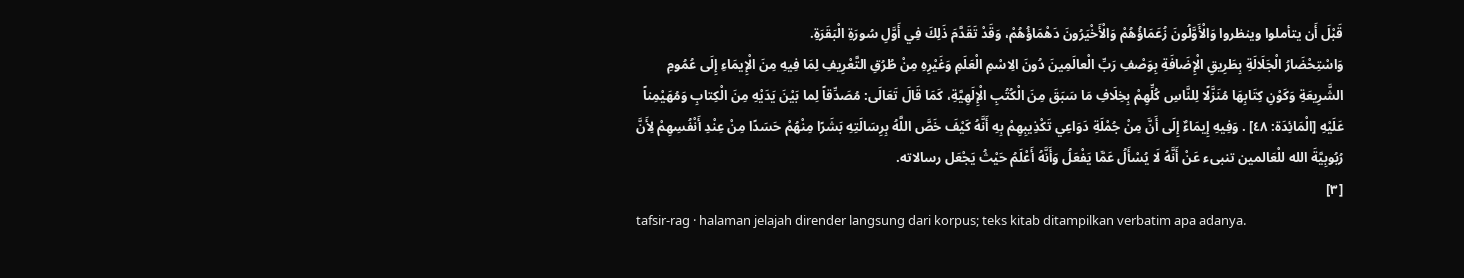قَبْلَ أَن يتأملوا وينظروا وَالْأَوَّلُونَ زُعَمَاؤُهُمْ وَالْأَخْيَرُونَ دَهْمَاؤُهُمْ، وَقَدْ تَقَدَّمَ ذَلِكَ فِي أَوَّلِ سُورَةِ الْبَقَرَةِ.
وَاسْتِحْضَارُ الْجَلَالَةِ بِطَرِيقِ الْإِضَافَةِ بِوَصْفِ رَبِّ الْعالَمِينَ دُونَ الِاسْمِ الْعَلَمِ وَغَيْرِهِ مِنْ طُرُقِ التَّعْرِيفِ لِمَا فِيهِ مِنَ الْإِيمَاءِ إِلَى عُمُومِ الشَّرِيعَةِ وَكَوْنِ كِتَابِهَا مُنَزَّلًا لِلنَّاسِ كُلِّهِمْ بِخِلَافِ مَا سَبَقَ مِنَ الْكُتُبِ الْإِلَهِيَّةِ، كَمَا قَالَ تَعَالَى: مُصَدِّقاً لِما بَيْنَ يَدَيْهِ مِنَ الْكِتابِ وَمُهَيْمِناً عَلَيْهِ [الْمَائِدَة: ٤٨] . وَفِيهِ إِيمَاءٌ إِلَى أَنَّ مِنْ جُمْلَةِ دَوَاعِي تَكْذِيبِهِمْ بِهِ أَنَّهُ كَيْفَ خَصَّ اللَّهُ بِرِسَالَتِهِ بَشَرًا مِنْهُمْ حَسَدًا مِنْ عِنْدِ أَنْفُسِهِمْ لِأَنَّ رُبُوبِيَّةَ الله للْعَالمين تنبىء عَنْ أَنَّهُ لَا يُسْأَلُ عَمَّا يَفْعَلُ وَأَنَّهُ أَعْلَمُ حَيْثُ يَجْعَل رسالاته.
[٣]
tafsir-rag · halaman jelajah dirender langsung dari korpus; teks kitab ditampilkan verbatim apa adanya.